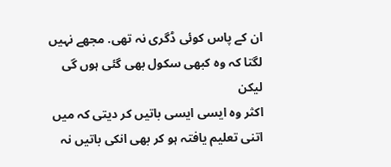ان کے پاس کوئی ڈگری نہ تھی. مجھے نہیں لگتا کہ وہ کبھی سکول بھی گئی ہوں گی لیکن
اکثر وہ ایسی ایسی باتیں کر دیتی کہ میں اتنی تعلیم یافتہ ہو کر بھی انکی باتیں نہ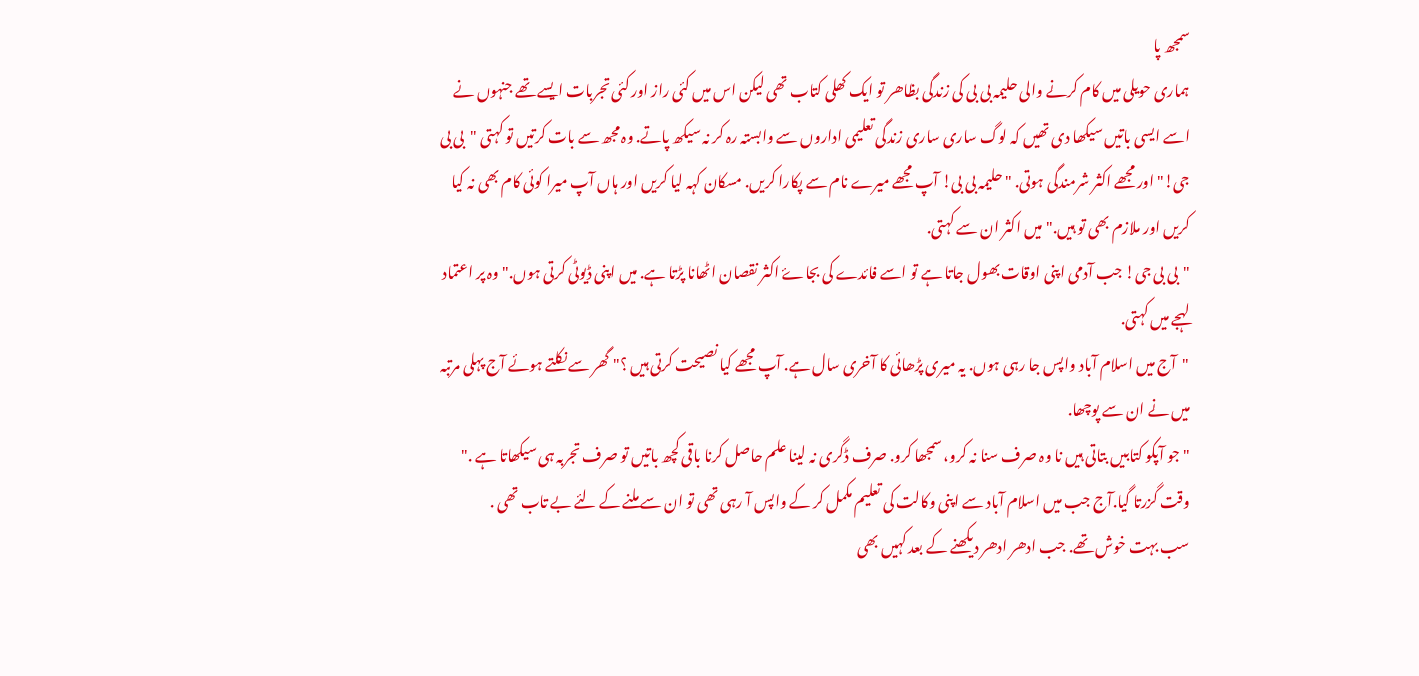سمجھ پا
ہماری حویلی میں کام کرنے والی حلیمہ بی بی کی زندگی بظاھر تو ایک کھلی کتاب تھی لیکن اس میں کئی راز اور کئی تجربات ایسے تھے جنہوں نے اسے ایسی باتیں سیکھا دی تھیں کہ لوگ ساری ساری زندگی تعلیمی اداروں سے وابستہ رہ کر نہ سیکھ پاتے. وہ مجھ سے بات کرتیں تو کہتی "بی بی جی!" اور مجھے اکثر شرمندگی ہوتی. "حلیمہ بی بی! آپ مجھے میرے نام سے پکارا کریں. مسکان کہہ لیا کریں اور ہاں آپ میرا کوئی کام بھی نہ کیا کریں اور ملازم بھی تو ہیں." میں اکثر ان سے کہتی.
"بی بی جی! جب آدمی اپنی اوقات بھول جاتا ہے تو اسے فائدے کی بجاۓ اکثر نقصان اٹھانا پڑتا ہے. میں اپنی ڈیوٹی کرتی ہوں." وہ پر اعتماد لہجے میں کہتی.
"آج میں اسلام آباد واپس جا رہی ہوں. یہ میری پڑھائی کا آخری سال ہے. آپ مجھے کیا نصیحت کرتی ہیں ؟" گھر سے نکلتے ہوئے آج پہلی مرتبہ میں نے ان سے پوچھا.
"جو آپکو کتابیں بتاتی ہیں نا وہ صرف سنا نہ کرو، سمجھا کرو. صرف ڈگری نہ لینا علم حاصل کرنا باقی کچھ باتیں تو صرف تجربہ ہی سیکھاتا ہے ."
وقت گزرتا گیا.آج جب میں اسلام آباد سے اپنی وکالت کی تعلیم مکمل کر کے واپس آ رہی تھی تو ان سے ملنے کے لئے بے تاب تھی .
سب بہت خوش تھے. جب ادھر ادھر دیکھنے کے بعد کہیں بھی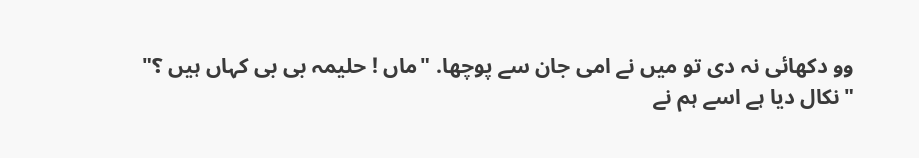وو دکھائی نہ دی تو میں نے امی جان سے پوچھا. "ماں ! حلیمہ بی بی کہاں ہیں ؟"
"نکال دیا ہے اسے ہم نے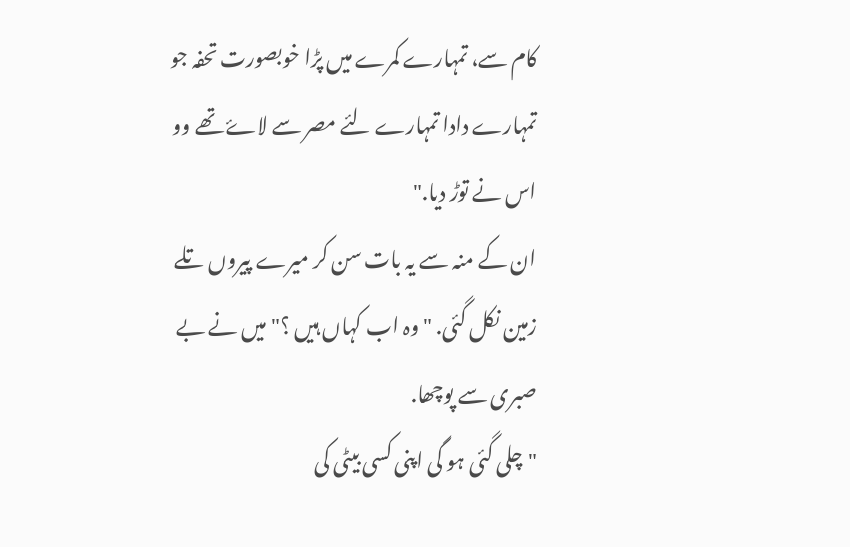کام سے، تمہارے کمرے میں پڑا خوبصورت تحفہ جو تمہارے دادا تمہارے لئے مصر سے لاۓ تھے وو اس نے توڑ دیا."
ان کے منہ سے یہ بات سن کر میرے پیروں تلے زمین نکل گئی. "وہ اب کہاں ہیں ؟" میں نے بے صبری سے پوچھا.
"چلی گئی ہو گی اپنی کسی بیٹی کی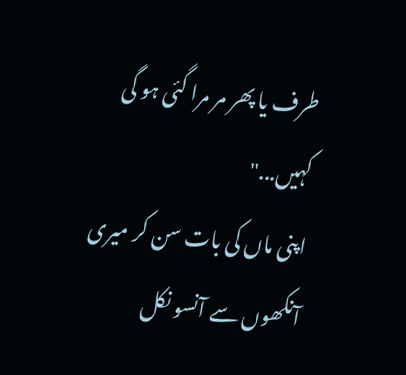طرف یا پھر مر مرا گئی ہو گی کہیں..."
اپنی ماں کی بات سن کر میری آنکھوں سے آنسو نکل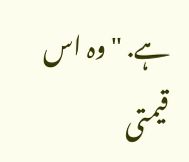ہے. "وہ اس قیمتی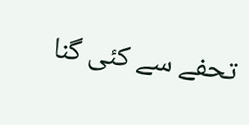تحفے سے کئی گنا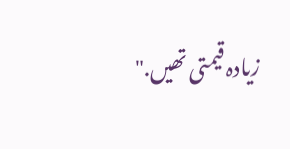زیادہ قیمتی تھیں."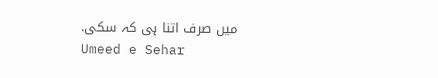میں صرف اتنا ہی کہ سکی.
Umeed e Sehar